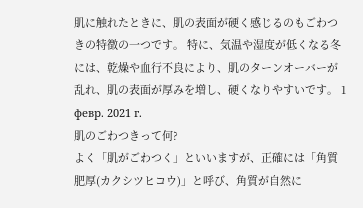肌に触れたときに、肌の表面が硬く感じるのもごわつきの特徴の一つです。 特に、気温や湿度が低くなる冬には、乾燥や血行不良により、肌のターンオーバーが乱れ、肌の表面が厚みを増し、硬くなりやすいです。 1 февр. 2021 г.
肌のごわつきって何?
よく「肌がごわつく」といいますが、正確には「角質肥厚(カクシツヒコウ)」と呼び、角質が自然に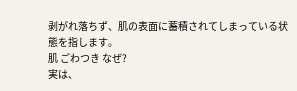剥がれ落ちず、肌の表面に蓄積されてしまっている状態を指します。
肌 ごわつき なぜ?
実は、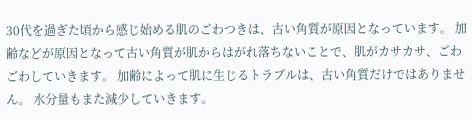30代を過ぎた頃から感じ始める肌のごわつきは、古い角質が原因となっています。 加齢などが原因となって古い角質が肌からはがれ落ちないことで、肌がカサカサ、ごわごわしていきます。 加齢によって肌に生じるトラブルは、古い角質だけではありません。 水分量もまた減少していきます。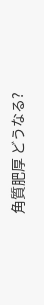角質肥厚 どうなる?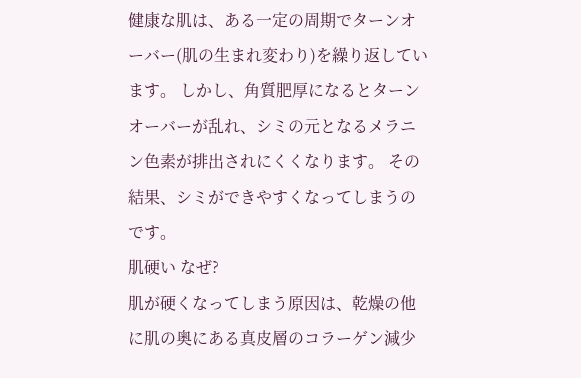健康な肌は、ある一定の周期でターンオーバー(肌の生まれ変わり)を繰り返しています。 しかし、角質肥厚になるとターンオーバーが乱れ、シミの元となるメラニン色素が排出されにくくなります。 その結果、シミができやすくなってしまうのです。
肌硬い なぜ?
肌が硬くなってしまう原因は、乾燥の他に肌の奥にある真皮層のコラーゲン減少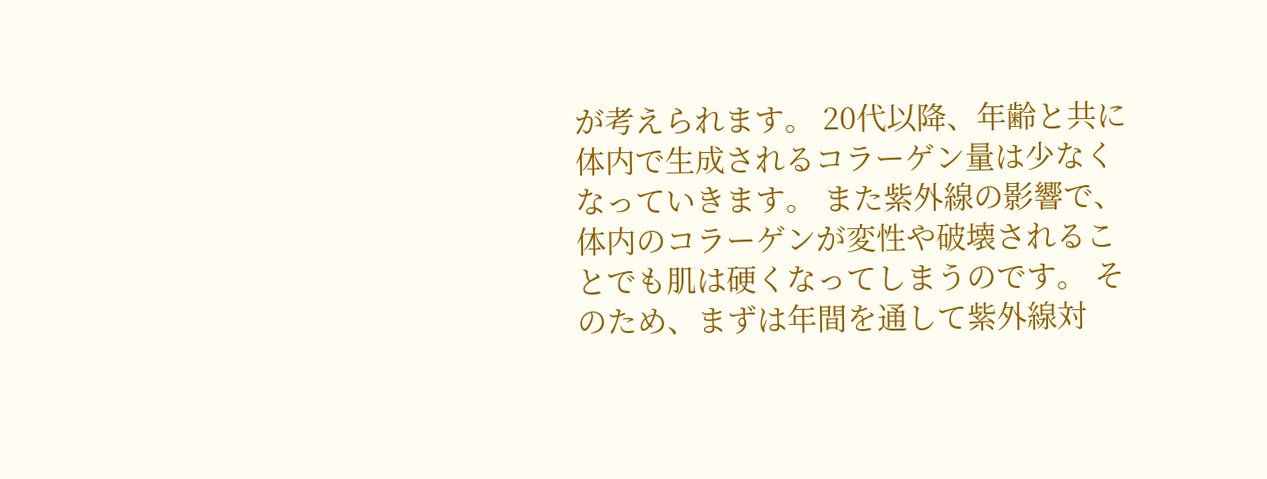が考えられます。 20代以降、年齢と共に体内で生成されるコラーゲン量は少なくなっていきます。 また紫外線の影響で、体内のコラーゲンが変性や破壊されることでも肌は硬くなってしまうのです。 そのため、まずは年間を通して紫外線対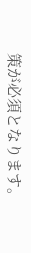策が必須となります。